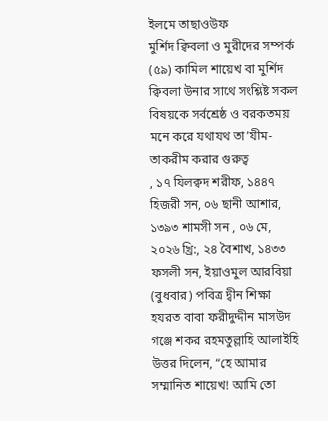ইলমে তাছাওউফ
মুর্শিদ ক্বিবলা ও মুরীদের সম্পর্ক (৫৯) কামিল শায়েখ বা মুর্শিদ ক্বিবলা উনার সাথে সংশ্লিষ্ট সকল বিষয়কে সর্বশ্রেষ্ঠ ও বরকতময় মনে করে যথাযথ তা’যীম-তাকরীম করার গুরুত্ব
, ১৭ যিলক্বদ শরীফ, ১৪৪৭ হিজরী সন, ০৬ ছানী আশার, ১৩৯৩ শামসী সন , ০৬ মে, ২০২৬ খ্রি:, ২৪ বৈশাখ, ১৪৩৩ ফসলী সন, ইয়াওমুল আরবিয়া (বুধবার) পবিত্র দ্বীন শিক্ষা
হযরত বাবা ফরীদুদ্দীন মাসউদ গঞ্জে শকর রহমতুল্লাহি আলাইহি উত্তর দিলেন, “হে আমার সম্মানিত শায়েখ! আমি তো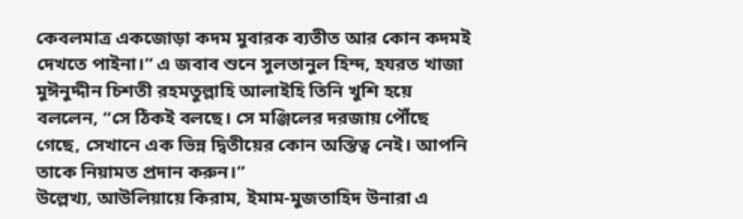কেবলমাত্র একজোড়া কদম মুবারক ব্যতীত আর কোন কদমই দেখতে পাইনা।” এ জবাব শুনে সুলতানুল হিন্দ, হযরত খাজা মুঈনুদ্দীন চিশতী রহমতুল্লাহি আলাইহি তিনি খুশি হয়ে বললেন, “সে ঠিকই বলছে। সে মঞ্জিলের দরজায় পৌঁছে গেছে, সেখানে এক ভিন্ন দ্বিতীয়ের কোন অস্তিত্ব নেই। আপনি তাকে নিয়ামত প্রদান করুন।”
উল্লেখ্য, আউলিয়ায়ে কিরাম, ইমাম-মুজতাহিদ উনারা এ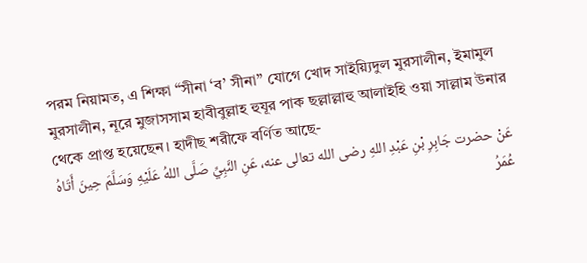পরম নিয়ামত, এ শিক্ষা “সীনা ‘ব’ সীনা” যোগে খোদ সাইয়্যিদুল মুরসালীন, ইমামুল মুরসালীন, নূরে মুজাসসাম হাবীবুল্লাহ হুযূর পাক ছল্লাল্লাহু আলাইহি ওয়া সাল্লাম উনার থেকে প্রাপ্ত হয়েছেন। হাদীছ শরীফে বর্ণিত আছে-
عَنْ حضرت جَابِرِ بْنِ عَبْدِ اللهِ رضى الله تعالى عنه، عَنِ النَّبِيِّ صَلَّى اللهُ عَلَيْهِ وَسَلَّمَ حِينَ أَتَاهُ عُمَرُ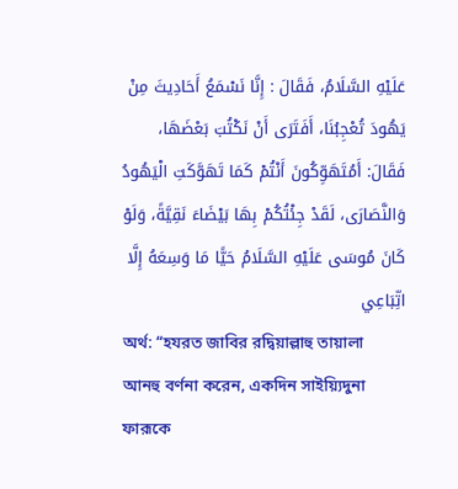عَلَيْهِ السَّلَامُ، فَقَالَ : إِنَّا نَسْمَعُ أَحَادِيثَ مِنْ يَهُودَ تُعْجِبُنَا، أَفَتَرَى أَنْ نَكْتُبَ بَعْضَهَا، فَقَالَ: أَمُتَهَوِّكُونَ أَنْتُمْ كَمَا تَهَوَّكَتِ الْيَهُودُ وَالنَّصَارَى، لَقَدْ جِئْتُكُمْ بِهَا بَيْضَاءَ نَقِيَّةً، وَلَوْ كَانَ مُوسَى عَلَيْهِ السَّلَامُ حَيًّا مَا وَسِعَهُ إِلَّا اتِّبَاعِي
অর্থ: “হযরত জাবির রদ্বিয়াল্লাহু তায়ালা আনহু বর্ণনা করেন, একদিন সাইয়্যিদুনা ফারূকে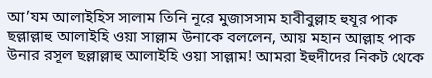আ’যম আলাইহিস সালাম তিনি নূরে মুজাসসাম হাবীবুল্লাহ হুযূর পাক ছল্লাল্লাহু আলাইহি ওয়া সাল্লাম উনাকে বললেন, আয় মহান আল্লাহ পাক উনার রসূল ছল্লাল্লাহু আলাইহি ওয়া সাল্লাম! আমরা ইহুদীদের নিকট থেকে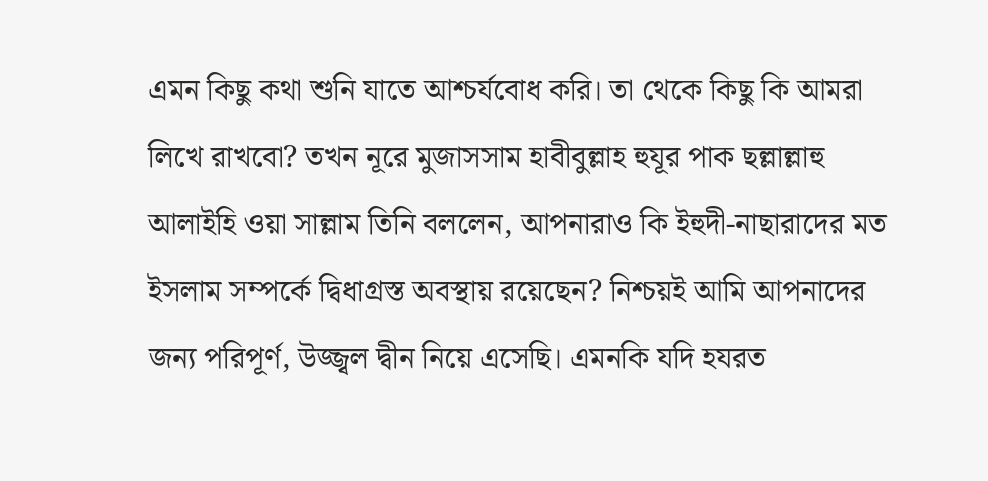এমন কিছু কথা শুনি যাতে আশ্চর্যবোধ করি। তা থেকে কিছু কি আমরা লিখে রাখবো? তখন নূরে মুজাসসাম হাবীবুল্লাহ হুযূর পাক ছল্লাল্লাহু আলাইহি ওয়া সাল্লাম তিনি বললেন, আপনারাও কি ইহুদী-নাছারাদের মত ইসলাম সম্পর্কে দ্বিধাগ্রস্ত অবস্থায় রয়েছেন? নিশ্চয়ই আমি আপনাদের জন্য পরিপূর্ণ, উজ্জ্বল দ্বীন নিয়ে এসেছি। এমনকি যদি হযরত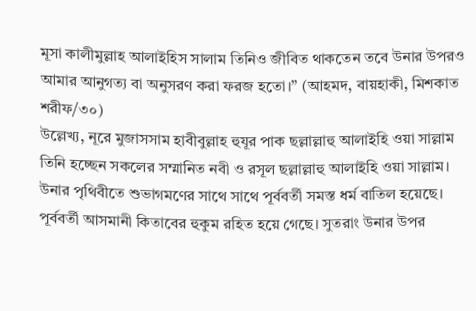মূসা কালীমুল্লাহ আলাইহিস সালাম তিনিও জীবিত থাকতেন তবে উনার উপরও আমার আনুগত্য বা অনুসরণ করা ফরজ হতো।” (আহমদ, বায়হাকী, মিশকাত শরীফ/৩০)
উল্লেখ্য, নূরে মুজাসসাম হাবীবুল্লাহ হুযূর পাক ছল্লাল্লাহু আলাইহি ওয়া সাল্লাম তিনি হচ্ছেন সকলের সম্মানিত নবী ও রসূল ছল্লাল্লাহু আলাইহি ওয়া সাল্লাম। উনার পৃথিবীতে শুভাগমণের সাথে সাথে পূর্ববর্তী সমস্ত ধর্ম বাতিল হয়েছে। পূর্ববর্তী আসমানী কিতাবের হুকুম রহিত হয়ে গেছে। সুতরাং উনার উপর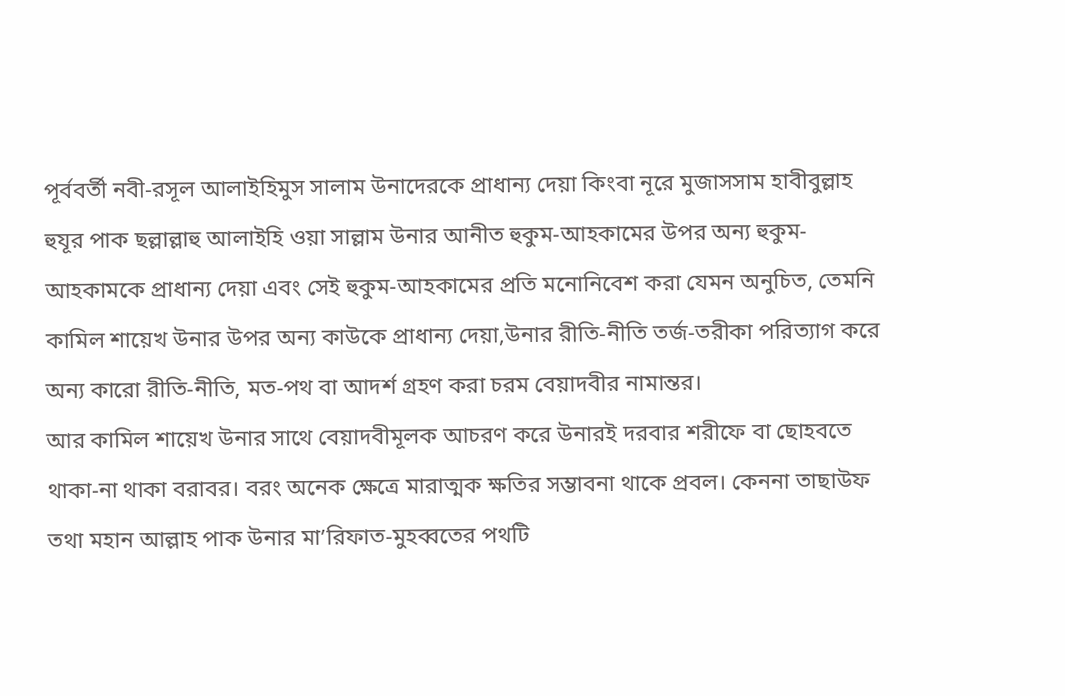পূর্ববর্তী নবী-রসূল আলাইহিমুস সালাম উনাদেরকে প্রাধান্য দেয়া কিংবা নূরে মুজাসসাম হাবীবুল্লাহ হুযূর পাক ছল্লাল্লাহু আলাইহি ওয়া সাল্লাম উনার আনীত হুকুম-আহকামের উপর অন্য হুকুম-আহকামকে প্রাধান্য দেয়া এবং সেই হুকুম-আহকামের প্রতি মনোনিবেশ করা যেমন অনুচিত, তেমনি কামিল শায়েখ উনার উপর অন্য কাউকে প্রাধান্য দেয়া,উনার রীতি-নীতি তর্জ-তরীকা পরিত্যাগ করে অন্য কারো রীতি-নীতি, মত-পথ বা আদর্শ গ্রহণ করা চরম বেয়াদবীর নামান্তর।
আর কামিল শায়েখ উনার সাথে বেয়াদবীমূলক আচরণ করে উনারই দরবার শরীফে বা ছোহবতে থাকা-না থাকা বরাবর। বরং অনেক ক্ষেত্রে মারাত্মক ক্ষতির সম্ভাবনা থাকে প্রবল। কেননা তাছাউফ তথা মহান আল্লাহ পাক উনার মা’রিফাত-মুহব্বতের পথটি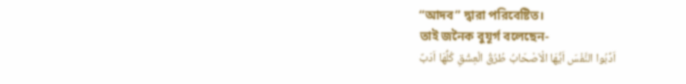“আদব” দ্বারা পরিবেষ্টিত।
তাই জনৈক বুযূর্গ বলেছেন-
اَدِّبُوا النَّفْسَ اَيُّهَا الْاَصْحَابُ طُرُقُ الْعِشْقِ كُلُّهَا اَدَبٌ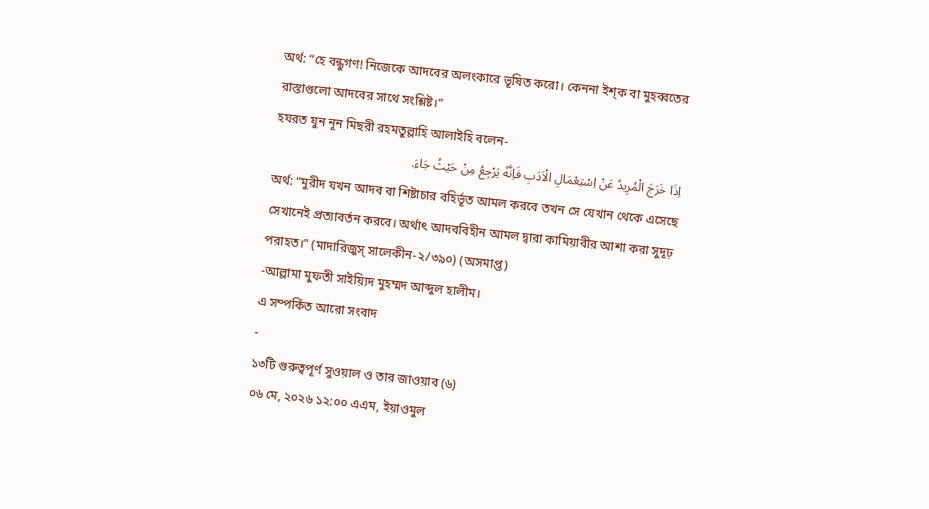অর্থ: “হে বন্ধুগণ! নিজেকে আদবের অলংকারে ভূষিত করো। কেননা ইশ্ক বা মুহব্বতের রাস্তাগুলো আদবের সাথে সংশ্লিষ্ট।”
হযরত যুন নূন মিছরী রহমতুল্লাহি আলাইহি বলেন-
اِذَا خَرَجَ الْمُرِيدُ عَنْ اِسْتِعْمَالِ الْاَدَبِ فَاِنَّهٗ يَرْجِعُ مِنْ حَيْثُ جَاءَ.
অর্থ: “মুরীদ যখন আদব বা শিষ্টাচার বহির্ভূত আমল করবে তখন সে যেখান থেকে এসেছে সেখানেই প্রত্যাবর্তন করবে। অর্থাৎ আদববিহীন আমল দ্বারা কামিয়াবীর আশা করা সুদূঢ় পরাহত।” (মাদারিজুস্ সালেকীন-২/৩৯০) (অসমাপ্ত)
-আল্লামা মুফতী সাইয়্যিদ মুহম্মদ আব্দুল হালীম।
এ সম্পর্কিত আরো সংবাদ
-
১৩টি গুরুত্বপূর্ণ সুওয়াল ও তার জাওয়াব (৬)
০৬ মে, ২০২৬ ১২:০০ এএম, ইয়াওমুল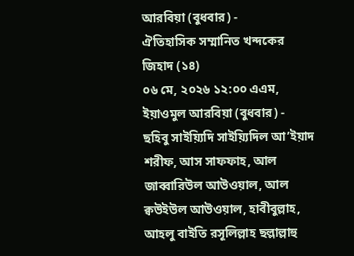আরবিয়া (বুধবার) -
ঐতিহাসিক সম্মানিত খন্দকের জিহাদ (১৪)
০৬ মে, ২০২৬ ১২:০০ এএম, ইয়াওমুল আরবিয়া (বুধবার) -
ছহিবু সাইয়্যিদি সাইয়্যিদিল আ’ইয়াদ শরীফ, আস সাফফাহ, আল জাব্বারিউল আউওয়াল, আল ক্বউইউল আউওয়াল, হাবীবুল্লাহ, আহলু বাইতি রসূলিল্লাহ ছল্লাল্লাহু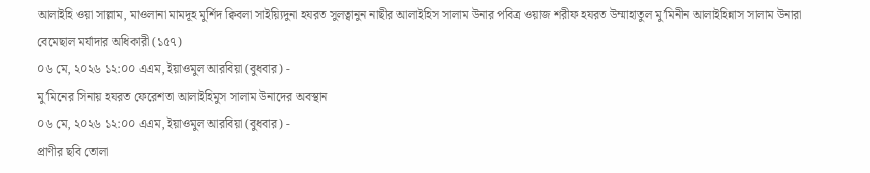আলাইহি ওয়া সাল্লাম, মাওলানা মামদূহ মুর্শিদ ক্বিবলা সাইয়্যিদুনা হযরত সুলত্বানুন নাছীর আলাইহিস সালাম উনার পবিত্র ওয়াজ শরীফ হযরত উম্মাহাতুল মু’মিনীন আলাইহিন্নাস সালাম উনারা বেমেছাল মর্যাদার অধিকারী (১৫৭)
০৬ মে, ২০২৬ ১২:০০ এএম, ইয়াওমুল আরবিয়া (বুধবার) -
মু’মিনের সিনায় হযরত ফেরেশতা আলাইহিমুস সালাম উনাদের অবস্থান
০৬ মে, ২০২৬ ১২:০০ এএম, ইয়াওমুল আরবিয়া (বুধবার) -
প্রাণীর ছবি তোলা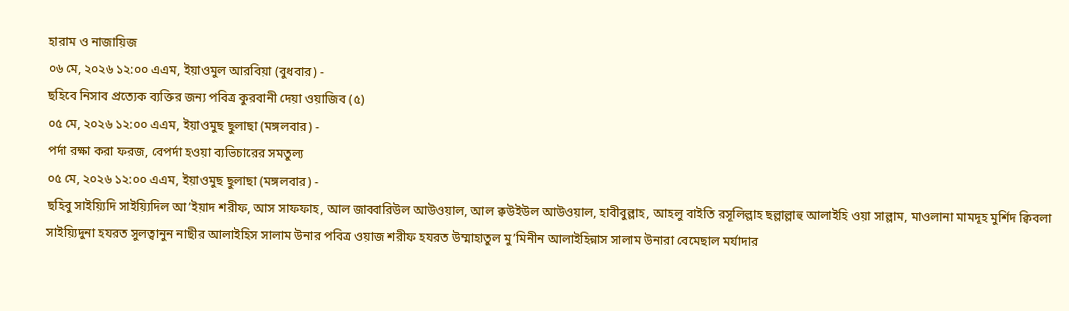হারাম ও নাজায়িজ
০৬ মে, ২০২৬ ১২:০০ এএম, ইয়াওমুল আরবিয়া (বুধবার) -
ছহিবে নিসাব প্রত্যেক ব্যক্তির জন্য পবিত্র কুরবানী দেয়া ওয়াজিব (৫)
০৫ মে, ২০২৬ ১২:০০ এএম, ইয়াওমুছ ছুলাছা (মঙ্গলবার) -
পর্দা রক্ষা করা ফরজ, বেপর্দা হওয়া ব্যভিচারের সমতুল্য
০৫ মে, ২০২৬ ১২:০০ এএম, ইয়াওমুছ ছুলাছা (মঙ্গলবার) -
ছহিবু সাইয়্যিদি সাইয়্যিদিল আ’ইয়াদ শরীফ, আস সাফফাহ, আল জাব্বারিউল আউওয়াল, আল ক্বউইউল আউওয়াল, হাবীবুল্লাহ, আহলু বাইতি রসূলিল্লাহ ছল্লাল্লাহু আলাইহি ওয়া সাল্লাম, মাওলানা মামদূহ মুর্শিদ ক্বিবলা সাইয়্যিদুনা হযরত সুলত্বানুন নাছীর আলাইহিস সালাম উনার পবিত্র ওয়াজ শরীফ হযরত উম্মাহাতুল মু’মিনীন আলাইহিন্নাস সালাম উনারা বেমেছাল মর্যাদার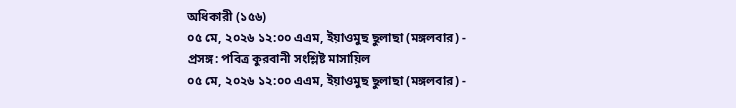অধিকারী (১৫৬)
০৫ মে, ২০২৬ ১২:০০ এএম, ইয়াওমুছ ছুলাছা (মঙ্গলবার) -
প্রসঙ্গ: পবিত্র কুরবানী সংশ্লিষ্ট মাসায়িল
০৫ মে, ২০২৬ ১২:০০ এএম, ইয়াওমুছ ছুলাছা (মঙ্গলবার) -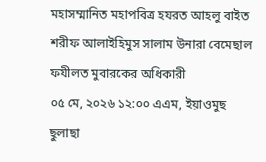মহাসম্মানিত মহাপবিত্র হযরত আহলু বাইত শরীফ আলাইহিমুস সালাম উনারা বেমেছাল ফযীলত মুবারকের অধিকারী
০৫ মে, ২০২৬ ১২:০০ এএম, ইয়াওমুছ ছুলাছা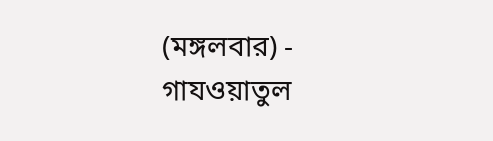(মঙ্গলবার) -
গাযওয়াতুল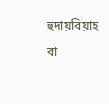হুদায়বিয়াহ বা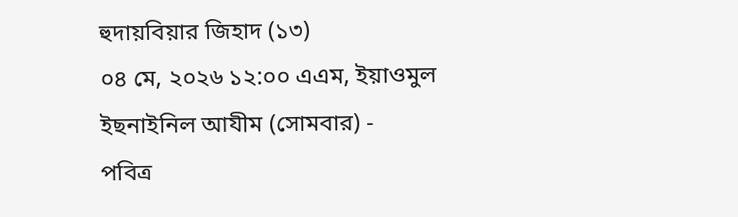হুদায়বিয়ার জিহাদ (১৩)
০৪ মে, ২০২৬ ১২:০০ এএম, ইয়াওমুল ইছনাইনিল আযীম (সোমবার) -
পবিত্র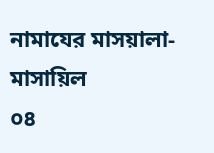নামাযের মাসয়ালা-মাসায়িল
০৪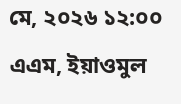মে, ২০২৬ ১২:০০ এএম, ইয়াওমুল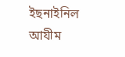ইছনাইনিল আযীম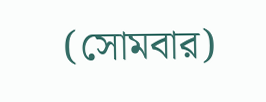(সোমবার)